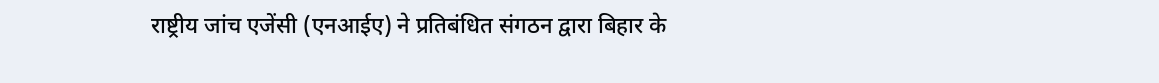राष्ट्रीय जांच एजेंसी (एनआईए) ने प्रतिबंधित संगठन द्वारा बिहार के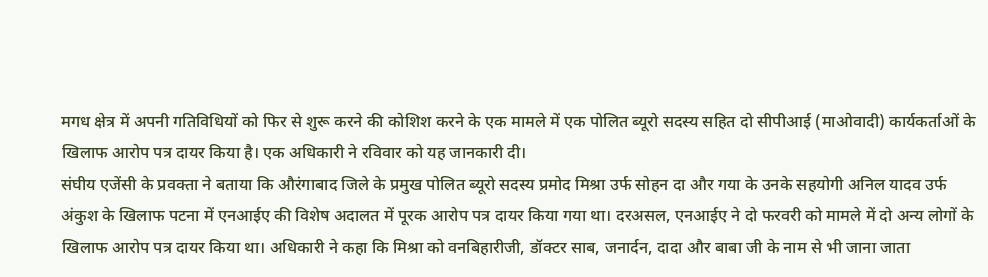मगध क्षेत्र में अपनी गतिविधियों को फिर से शुरू करने की कोशिश करने के एक मामले में एक पोलित ब्यूरो सदस्य सहित दो सीपीआई (माओवादी) कार्यकर्ताओं के खिलाफ आरोप पत्र दायर किया है। एक अधिकारी ने रविवार को यह जानकारी दी।
संघीय एजेंसी के प्रवक्ता ने बताया कि औरंगाबाद जिले के प्रमुख पोलित ब्यूरो सदस्य प्रमोद मिश्रा उर्फ सोहन दा और गया के उनके सहयोगी अनिल यादव उर्फ अंकुश के खिलाफ पटना में एनआईए की विशेष अदालत में पूरक आरोप पत्र दायर किया गया था। दरअसल, एनआईए ने दो फरवरी को मामले में दो अन्य लोगों के खिलाफ आरोप पत्र दायर किया था। अधिकारी ने कहा कि मिश्रा को वनबिहारीजी, डॉक्टर साब, जनार्दन, दादा और बाबा जी के नाम से भी जाना जाता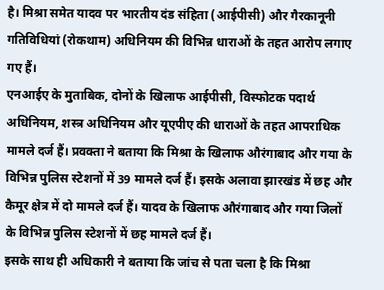है। मिश्रा समेत यादव पर भारतीय दंड संहिता (आईपीसी) और गैरकानूनी गतिविधियां (रोकथाम) अधिनियम की विभिन्न धाराओं के तहत आरोप लगाए गए हैं।
एनआईए के मुताबिक, दोनों के खिलाफ आईपीसी, विस्फोटक पदार्थ अधिनियम, शस्त्र अधिनियम और यूएपीए की धाराओं के तहत आपराधिक मामले दर्ज हैं। प्रवक्ता ने बताया कि मिश्रा के खिलाफ औरंगाबाद और गया के विभिन्न पुलिस स्टेशनों में 39 मामले दर्ज हैं। इसके अलावा झारखंड में छह और कैमूर क्षेत्र में दो मामले दर्ज हैं। यादव के खिलाफ औरंगाबाद और गया जिलों के विभिन्न पुलिस स्टेशनों में छह मामले दर्ज हैं।
इसके साथ ही अधिकारी ने बताया कि जांच से पता चला है कि मिश्रा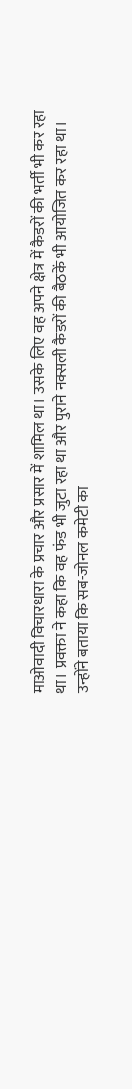माओवादी विचारधारा के प्रचार और प्रसार में शामिल था। उसके लिए वह अपने क्षेत्र में कैडरों की भर्ती भी कर रहा था। प्रवक्ता ने कहा कि वह फंड भी जुटा रहा था और पुराने नक्सली कैडरों की बैठकें भी आयोजित कर रहा था। उन्होंने बताया कि सब-जोनल कमेटी का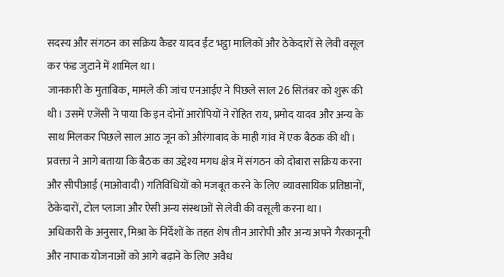सदस्य और संगठन का सक्रिय कैडर यादव ईंट भट्ठा मालिकों और ठेकेदारों से लेवी वसूल कर फंड जुटाने में शामिल था।
जानकारी के मुताबिक, मामले की जांच एनआईए ने पिछले साल 26 सितंबर को शुरू की थी। उसमें एजेंसी ने पाया कि इन दोनों आरोपियों ने रोहित राय, प्रमोद यादव और अन्य के साथ मिलकर पिछले साल आठ जून को औरंगाबाद के माही गांव में एक बैठक की थी।
प्रवक्ता ने आगे बताया कि बैठक का उद्देश्य मगध क्षेत्र में संगठन को दोबारा सक्रिय करना और सीपीआई (माओवादी) गतिविधियों को मजबूत करने के लिए व्यावसायिक प्रतिष्ठानों, ठेकेदारों, टोल प्लाजा और ऐसी अन्य संस्थाओं से लेवी की वसूली करना था।
अधिकारी के अनुसार, मिश्रा के निर्देशों के तहत शेष तीन आरोपी और अन्य अपने गैरकानूनी और नापाक योजनाओं को आगे बढ़ाने के लिए अवैध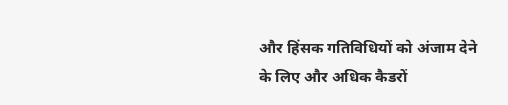और हिंसक गतिविधियों को अंजाम देने के लिए और अधिक कैडरों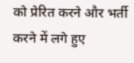को प्रेरित करने और भर्ती करने में लगे हुए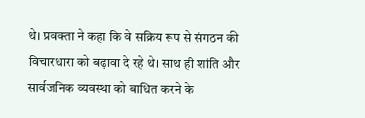थे। प्रवक्ता ने कहा कि वे सक्रिय रूप से संगठन की विचारधारा को बढ़ावा दे रहे थे। साथ ही शांति और सार्वजनिक व्यवस्था को बाधित करने के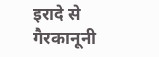इरादे से गैरकानूनी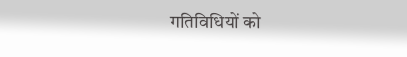गतिविधियों को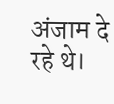अंजाम दे रहे थे।